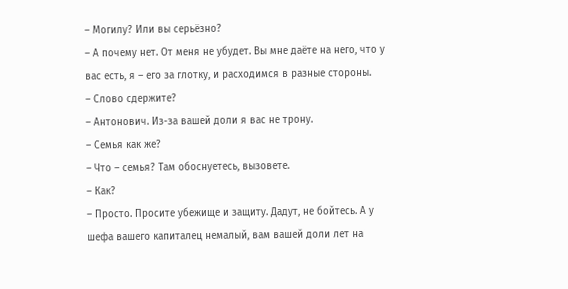– Могилу? Или вы серьёзно?
– А почему нет. От меня не убудет. Вы мне даёте на него, что у вас есть, я – его за глотку, и расходимся в разные стороны.
– Слово сдержите?
– Антонович. Из-за вашей доли я вас не трону.
– Семья как же?
– Что – семья? Там обоснуетесь, вызовете.
– Как?
– Просто. Просите убежище и защиту. Дадут, не бойтесь. А у шефа вашего капиталец немалый, вам вашей доли лет на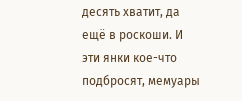десять хватит, да ещё в роскоши. И эти янки кое-что подбросят, мемуары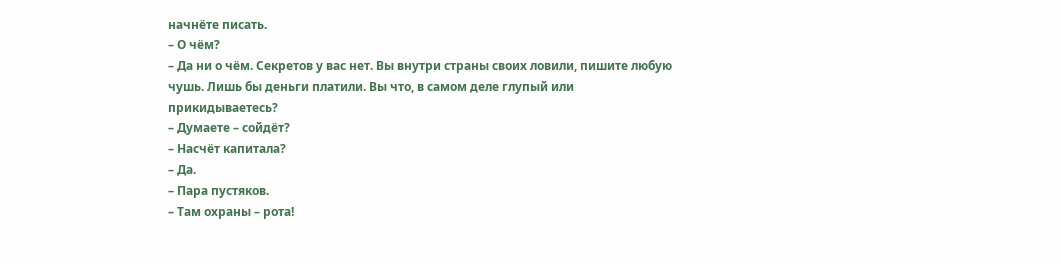начнёте писать.
– О чём?
– Да ни о чём. Секретов у вас нет. Вы внутри страны своих ловили, пишите любую чушь. Лишь бы деньги платили. Вы что, в самом деле глупый или прикидываетесь?
– Думаете – сойдёт?
– Насчёт капитала?
– Да.
– Пара пустяков.
– Там охраны – рота!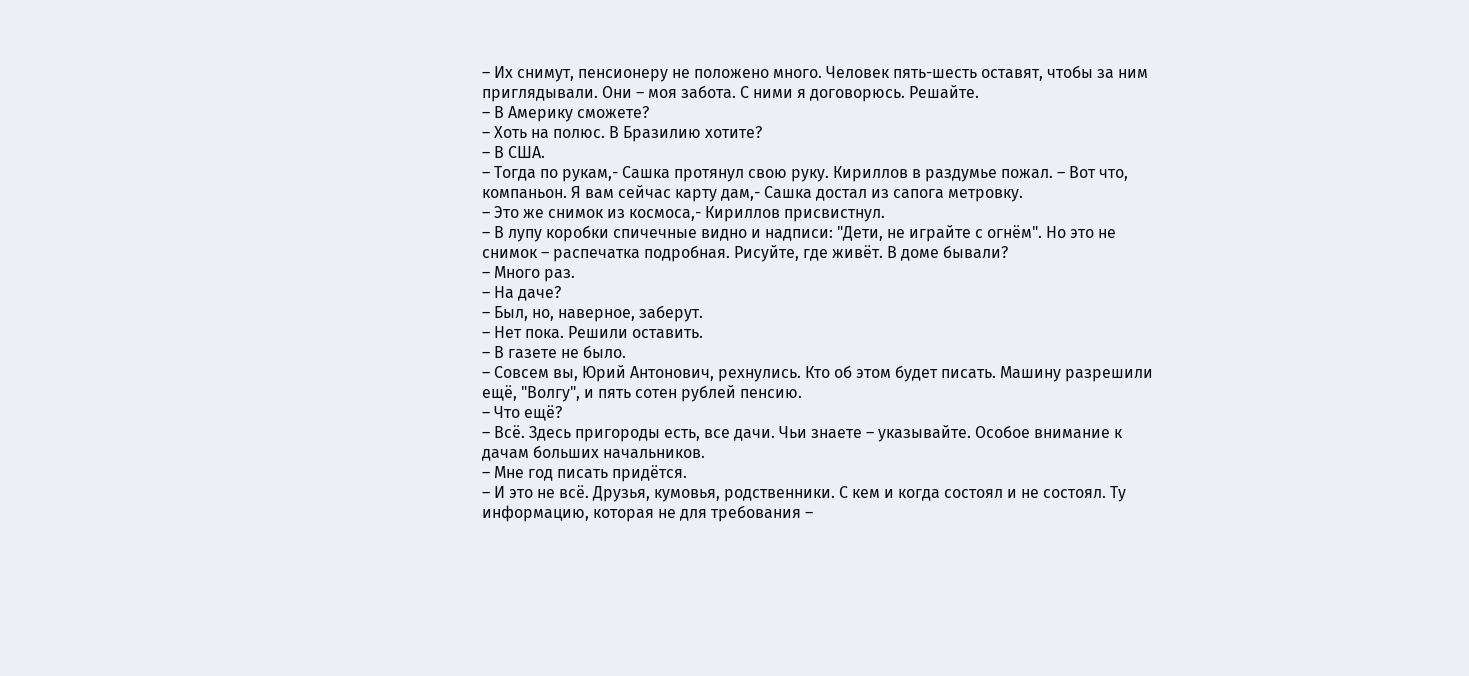– Их снимут, пенсионеру не положено много. Человек пять-шесть оставят, чтобы за ним приглядывали. Они – моя забота. С ними я договорюсь. Решайте.
– В Америку сможете?
– Хоть на полюс. В Бразилию хотите?
– В США.
– Тогда по рукам,- Сашка протянул свою руку. Кириллов в раздумье пожал. – Вот что, компаньон. Я вам сейчас карту дам,- Сашка достал из сапога метровку.
– Это же снимок из космоса,- Кириллов присвистнул.
– В лупу коробки спичечные видно и надписи: "Дети, не играйте с огнём". Но это не снимок – распечатка подробная. Рисуйте, где живёт. В доме бывали?
– Много раз.
– На даче?
– Был, но, наверное, заберут.
– Нет пока. Решили оставить.
– В газете не было.
– Совсем вы, Юрий Антонович, рехнулись. Кто об этом будет писать. Машину разрешили ещё, "Волгу", и пять сотен рублей пенсию.
– Что ещё?
– Всё. Здесь пригороды есть, все дачи. Чьи знаете – указывайте. Особое внимание к дачам больших начальников.
– Мне год писать придётся.
– И это не всё. Друзья, кумовья, родственники. С кем и когда состоял и не состоял. Ту информацию, которая не для требования –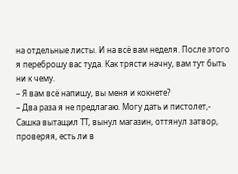на отдельные листы. И на всё вам неделя. После этого я переброшу вас туда. Как трясти начну, вам тут быть ни к чему.
– Я вам всё напишу, вы меня и кокнете?
– Два раза я не предлагаю. Могу дать и пистолет,- Сашка вытащил ТТ, вынул магазин, оттянул затвор, проверяя, есть ли в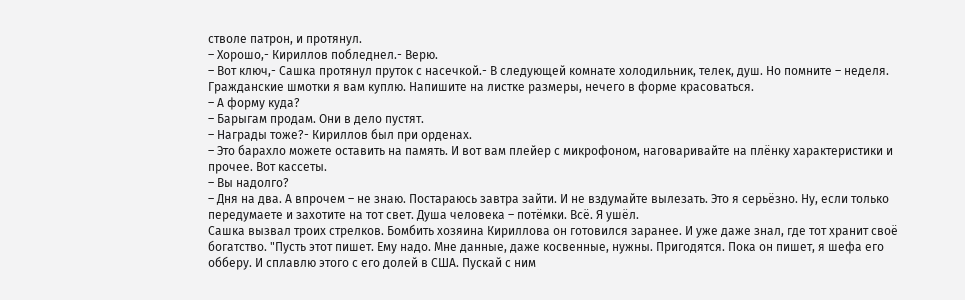стволе патрон, и протянул.
– Хорошо,- Кириллов побледнел.- Верю.
– Вот ключ,- Сашка протянул пруток с насечкой.- В следующей комнате холодильник, телек, душ. Но помните – неделя. Гражданские шмотки я вам куплю. Напишите на листке размеры, нечего в форме красоваться.
– А форму куда?
– Барыгам продам. Они в дело пустят.
– Награды тоже?- Кириллов был при орденах.
– Это барахло можете оставить на память. И вот вам плейер с микрофоном, наговаривайте на плёнку характеристики и прочее. Вот кассеты.
– Вы надолго?
– Дня на два. А впрочем – не знаю. Постараюсь завтра зайти. И не вздумайте вылезать. Это я серьёзно. Ну, если только передумаете и захотите на тот свет. Душа человека – потёмки. Всё. Я ушёл.
Сашка вызвал троих стрелков. Бомбить хозяина Кириллова он готовился заранее. И уже даже знал, где тот хранит своё богатство. "Пусть этот пишет. Ему надо. Мне данные, даже косвенные, нужны. Пригодятся. Пока он пишет, я шефа его обберу. И сплавлю этого с его долей в США. Пускай с ним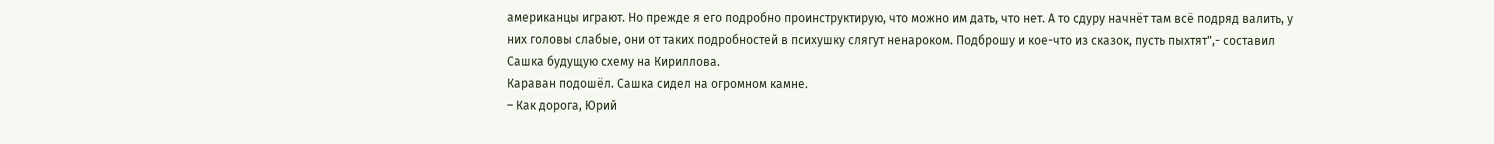американцы играют. Но прежде я его подробно проинструктирую, что можно им дать, что нет. А то сдуру начнёт там всё подряд валить, у них головы слабые, они от таких подробностей в психушку слягут ненароком. Подброшу и кое-что из сказок, пусть пыхтят",- составил Сашка будущую схему на Кириллова.
Караван подошёл. Сашка сидел на огромном камне.
– Как дорога, Юрий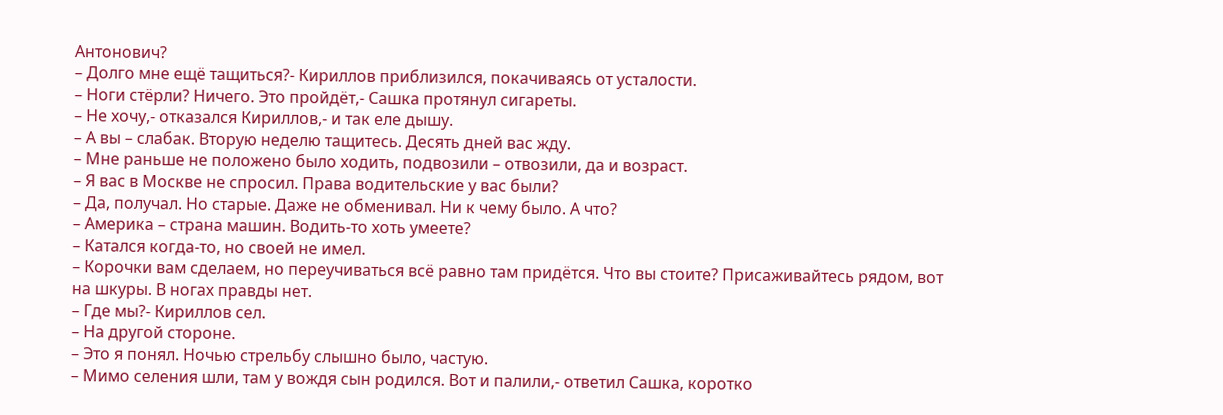Антонович?
– Долго мне ещё тащиться?- Кириллов приблизился, покачиваясь от усталости.
– Ноги стёрли? Ничего. Это пройдёт,- Сашка протянул сигареты.
– Не хочу,- отказался Кириллов,- и так еле дышу.
– А вы – слабак. Вторую неделю тащитесь. Десять дней вас жду.
– Мне раньше не положено было ходить, подвозили – отвозили, да и возраст.
– Я вас в Москве не спросил. Права водительские у вас были?
– Да, получал. Но старые. Даже не обменивал. Ни к чему было. А что?
– Америка – страна машин. Водить-то хоть умеете?
– Катался когда-то, но своей не имел.
– Корочки вам сделаем, но переучиваться всё равно там придётся. Что вы стоите? Присаживайтесь рядом, вот на шкуры. В ногах правды нет.
– Где мы?- Кириллов сел.
– На другой стороне.
– Это я понял. Ночью стрельбу слышно было, частую.
– Мимо селения шли, там у вождя сын родился. Вот и палили,- ответил Сашка, коротко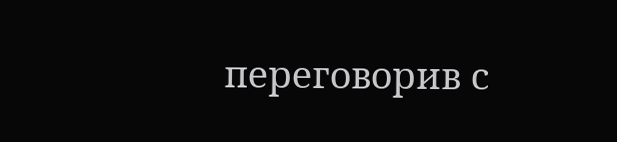переговорив с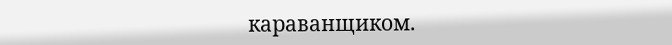караванщиком.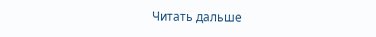Читать дальше